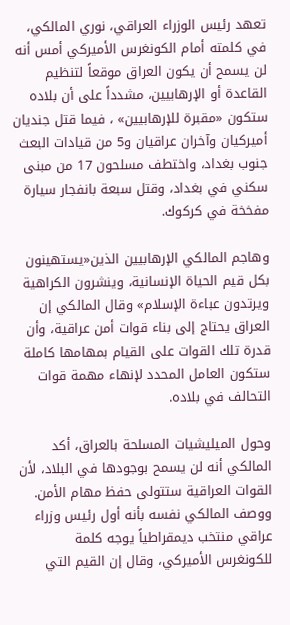تعهد رئيس الوزراء العراقي، نوري المالكي، في كلمته أمام الكونغرس الأميركي أمس أنه لن يسمح أن يكون العراق موقعاً لتنظيم القاعدة أو الإرهابيين، مشدداً على أن بلاده ستكون «مقبرة للإرهابيين» ، فيما قتل جنديان أميركيان وآخران عراقيان و5 من قيادات البعث جنوب بغداد، واختطف مسلحون 17 من مبنى سكني في بغداد، وقتل سبعة بانفجار سيارة مفخخة في كركوك.

وهاجم المالكي الإرهابيين الذين«يستهينون بكل قيم الحياة الإنسانية، وينشرون الكراهية ويرتدون عباءة الإسلام» وقال المالكي إن العراق يحتاج إلى بناء قوات أمن عراقية، وأن قدرة تلك القوات على القيام بمهامها كاملة ستكون العامل المحدد لإنهاء مهمة قوات التحالف في بلاده.

وحول الميليشيات المسلحة بالعراق، أكد المالكي أنه لن يسمح بوجودها في البلاد، لأن القوات العراقية ستتولى حفظ مهام الأمن. ووصف المالكي نفسه بأنه أول رئيس وزراء عراقي منتخب ديمقراطياً يوجه كلمة للكونغرس الأميركي، وقال إن القيم التي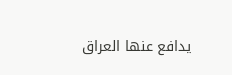يدافع عنها العراق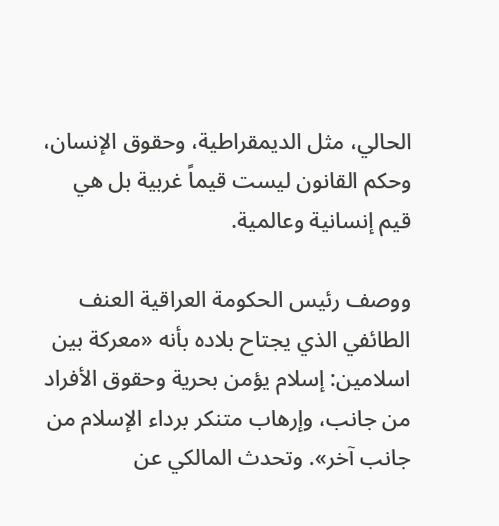الحالي، مثل الديمقراطية، وحقوق الإنسان، وحكم القانون ليست قيماً غربية بل هي قيم إنسانية وعالمية.

ووصف رئيس الحكومة العراقية العنف الطائفي الذي يجتاح بلاده بأنه «معركة بين اسلامين: إسلام يؤمن بحرية وحقوق الأفراد من جانب، وإرهاب متنكر برداء الإسلام من جانب آخر». وتحدث المالكي عن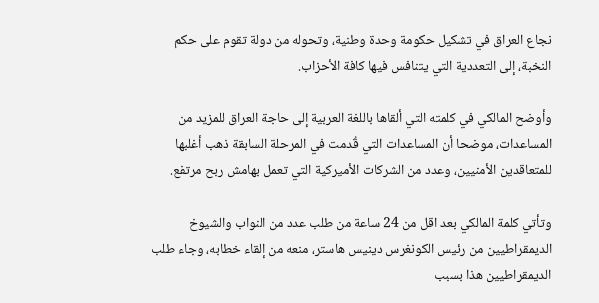نجاع العراق في تشكيل حكومة وحدة وطنية، وتحوله من دولة تقوم على حكم النخبة، إلى التعددية التي يتنافس فيها كافة الأحزاب.

وأوضح المالكي في كلمته التي ألقاها باللغة العربية إلى حاجة العراق للمزيد من المساعدات، موضحا أن المساعدات التي قُدمت في المرحلة السابقة ذهب أغلبها للمتعاقدين الأمنيين، وعدد من الشركات الأميركية التي تعمل بهامش ربح مرتفع.

وتأتي كلمة المالكي بعد اقل من 24 ساعة من طلب عدد من النواب والشيوخ الديمقراطيين من رئيس الكونغرس دينيس هاستر، منعه من إلقاء خطابه، وجاء طلب الديمقراطيين هذا بسبب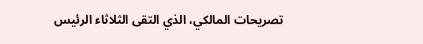تصريحات المالكي، الذي التقى الثلاثاء الرئيس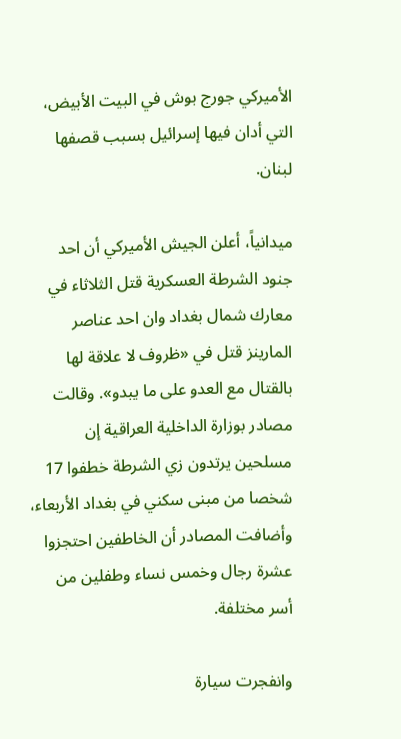الأميركي جورج بوش في البيت الأبيض، التي أدان فيها إسرائيل بسبب قصفها لبنان.

ميدانياً، أعلن الجيش الأميركي أن احد جنود الشرطة العسكرية قتل الثلاثاء في معارك شمال بغداد وان احد عناصر المارينز قتل في «ظروف لا علاقة لها بالقتال مع العدو على ما يبدو». وقالت مصادر بوزارة الداخلية العراقية إن مسلحين يرتدون زي الشرطة خطفوا 17 شخصا من مبنى سكني في بغداد الأربعاء، وأضافت المصادر أن الخاطفين احتجزوا عشرة رجال وخمس نساء وطفلين من أسر مختلفة.

وانفجرت سيارة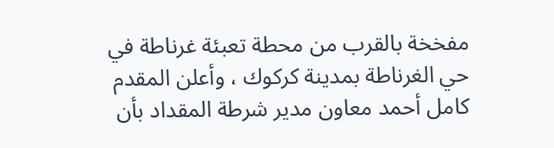مفخخة بالقرب من محطة تعبئة غرناطة في حي الغرناطة بمدينة كركوك ، وأعلن المقدم كامل أحمد معاون مدير شرطة المقداد بأن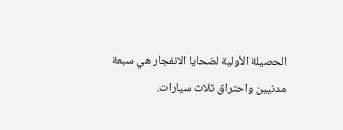الحصيلة الأولية لضحايا الانفجار هي سبعة مدنيين واحتراق ثلاث سيارات.